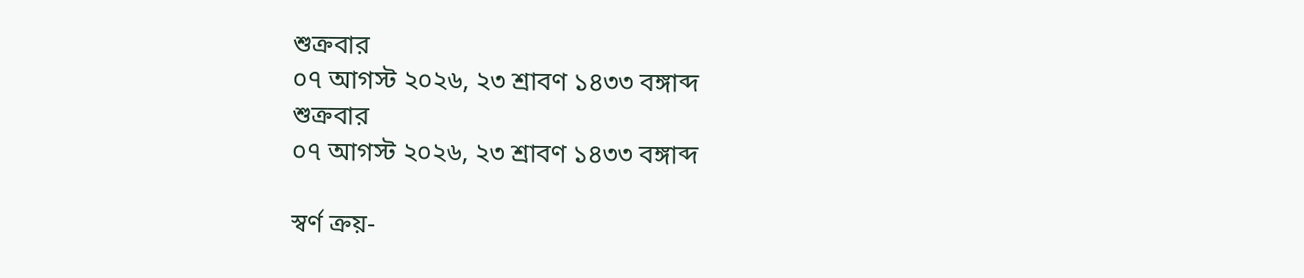শুক্রবার
০৭ আগস্ট ২০২৬, ২৩ শ্রাবণ ১৪৩৩ বঙ্গাব্দ
শুক্রবার
০৭ আগস্ট ২০২৬, ২৩ শ্রাবণ ১৪৩৩ বঙ্গাব্দ

স্বর্ণ ক্রয়-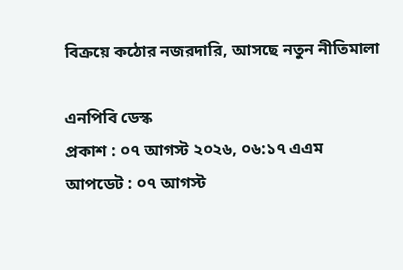বিক্রয়ে কঠোর নজরদারি, আসছে নতুন নীতিমালা

এনপিবি ডেস্ক
প্রকাশ : ০৭ আগস্ট ২০২৬, ০৬:১৭ এএম আপডেট : ০৭ আগস্ট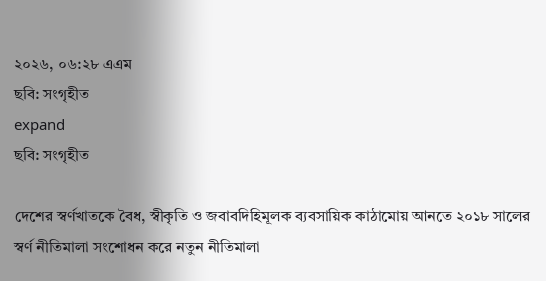২০২৬, ০৬:২৮ এএম
ছবি: সংগৃহীত
expand
ছবি: সংগৃহীত

দেশের স্বর্ণখাতকে বৈধ, স্বীকৃতি ও জবাবদিহিমূলক ব্যবসায়িক কাঠামোয় আনতে ২০১৮ সালের স্বর্ণ নীতিমালা সংশোধন করে নতুন নীতিমালা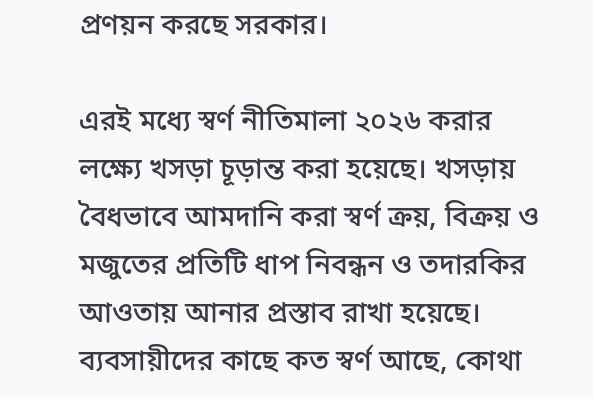প্রণয়ন করছে সরকার।

এরই মধ্যে স্বর্ণ নীতিমালা ২০২৬ করার লক্ষ্যে খসড়া চূড়ান্ত করা হয়েছে। খসড়ায় বৈধভাবে আমদানি করা স্বর্ণ ক্রয়, বিক্রয় ও মজুতের প্রতিটি ধাপ নিবন্ধন ও তদারকির আওতায় আনার প্রস্তাব রাখা হয়েছে। ব্যবসায়ীদের কাছে কত স্বর্ণ আছে, কোথা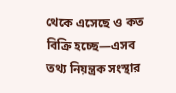থেকে এসেছে ও কত বিক্রি হচ্ছে—এসব তথ্য নিয়ন্ত্রক সংস্থার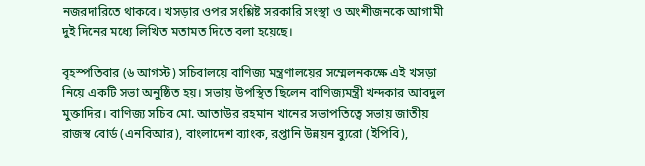নজরদারিতে থাকবে। খসড়ার ওপর সংশ্লিষ্ট সরকারি সংস্থা ও অংশীজনকে আগামী দুই দিনের মধ্যে লিখিত মতামত দিতে বলা হয়েছে।

বৃহস্পতিবার (৬ আগস্ট) সচিবালয়ে বাণিজ্য মন্ত্রণালয়ের সম্মেলনকক্ষে এই খসড়া নিয়ে একটি সভা অনুষ্ঠিত হয়। সভায় উপস্থিত ছিলেন বাণিজ্যমন্ত্রী খন্দকার আবদুল মুক্তাদির। বাণিজ্য সচিব মো. আতাউর রহমান খানের সভাপতিত্বে সভায় জাতীয় রাজস্ব বোর্ড (এনবিআর), বাংলাদেশ ব্যাংক, রপ্তানি উন্নয়ন ব্যুরো (ইপিবি),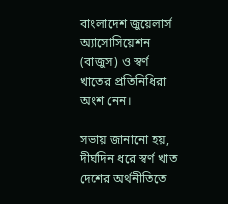বাংলাদেশ জুয়েলার্স অ্যাসোসিয়েশন (বাজুস) ও স্বর্ণ খাতের প্রতিনিধিরা অংশ নেন।

সভায় জানানো হয়, দীর্ঘদিন ধরে স্বর্ণ খাত দেশের অর্থনীতিতে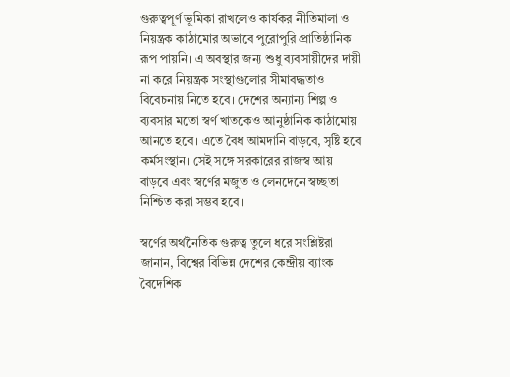গুরুত্বপূর্ণ ভূমিকা রাখলেও কার্যকর নীতিমালা ও নিয়ন্ত্রক কাঠামোর অভাবে পুরোপুরি প্রাতিষ্ঠানিক রূপ পায়নি। এ অবস্থার জন্য শুধু ব্যবসায়ীদের দায়ী না করে নিয়ন্ত্রক সংস্থাগুলোর সীমাবদ্ধতাও বিবেচনায় নিতে হবে। দেশের অন্যান্য শিল্প ও ব্যবসার মতো স্বর্ণ খাতকেও আনুষ্ঠানিক কাঠামোয় আনতে হবে। এতে বৈধ আমদানি বাড়বে, সৃষ্টি হবে কর্মসংস্থান। সেই সঙ্গে সরকারের রাজস্ব আয় বাড়বে এবং স্বর্ণের মজুত ও লেনদেনে স্বচ্ছতা নিশ্চিত করা সম্ভব হবে।

স্বর্ণের অর্থনৈতিক গুরুত্ব তুলে ধরে সংশ্লিষ্টরা জানান, বিশ্বের বিভিন্ন দেশের কেন্দ্রীয় ব্যাংক বৈদেশিক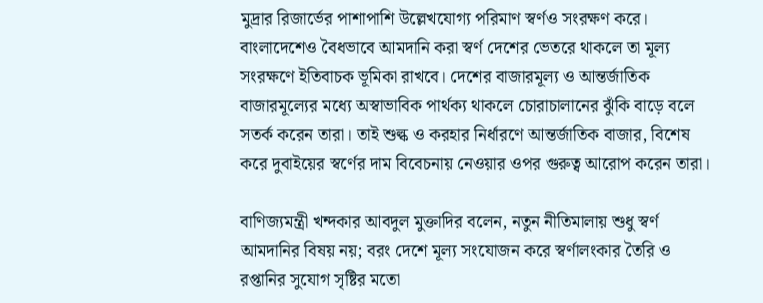মুদ্রার রিজার্ভের পাশাপাশি উল্লেখযোগ্য পরিমাণ স্বর্ণও সংরক্ষণ করে। বাংলাদেশেও বৈধভাবে আমদানি করা স্বর্ণ দেশের ভেতরে থাকলে তা মূল্য সংরক্ষণে ইতিবাচক ভূমিকা রাখবে। দেশের বাজারমূল্য ও আন্তর্জাতিক বাজারমূল্যের মধ্যে অস্বাভাবিক পার্থক্য থাকলে চোরাচালানের ঝুঁকি বাড়ে বলে সতর্ক করেন তারা। তাই শুল্ক ও করহার নির্ধারণে আন্তর্জাতিক বাজার, বিশেষ করে দুবাইয়ের স্বর্ণের দাম বিবেচনায় নেওয়ার ওপর গুরুত্ব আরোপ করেন তারা।

বাণিজ্যমন্ত্রী খন্দকার আবদুল মুক্তাদির বলেন, নতুন নীতিমালায় শুধু স্বর্ণ আমদানির বিষয় নয়; বরং দেশে মূল্য সংযোজন করে স্বর্ণালংকার তৈরি ও রপ্তানির সুযোগ সৃষ্টির মতো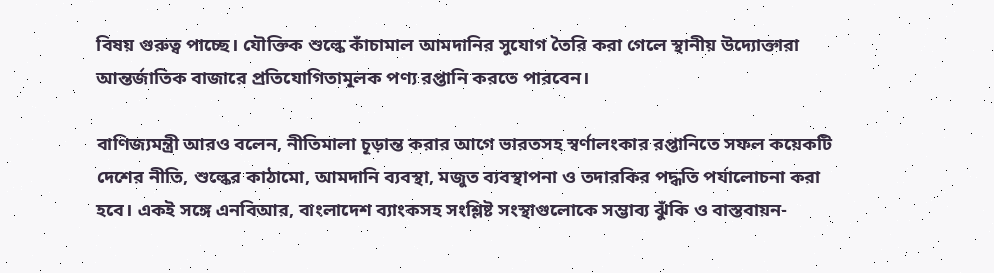বিষয় গুরুত্ব পাচ্ছে। যৌক্তিক শুল্কে কাঁচামাল আমদানির সুযোগ তৈরি করা গেলে স্থানীয় উদ্যোক্তারা আন্তর্জাতিক বাজারে প্রতিযোগিতামূলক পণ্য রপ্তানি করতে পারবেন।

বাণিজ্যমন্ত্রী আরও বলেন, নীতিমালা চূড়ান্ত করার আগে ভারতসহ স্বর্ণালংকার রপ্তানিতে সফল কয়েকটি দেশের নীতি, শুল্কের কাঠামো, আমদানি ব্যবস্থা, মজুত ব্যবস্থাপনা ও তদারকির পদ্ধতি পর্যালোচনা করা হবে। একই সঙ্গে এনবিআর, বাংলাদেশ ব্যাংকসহ সংশ্লিষ্ট সংস্থাগুলোকে সম্ভাব্য ঝুঁকি ও বাস্তবায়ন-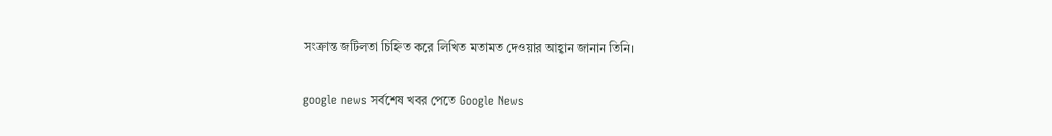সংক্রান্ত জটিলতা চিহ্নিত করে লিখিত মতামত দেওয়ার আহ্বান জানান তিনি।

google news সর্বশেষ খবর পেতে Google News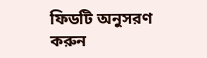ফিডটি অনুসরণ করুন